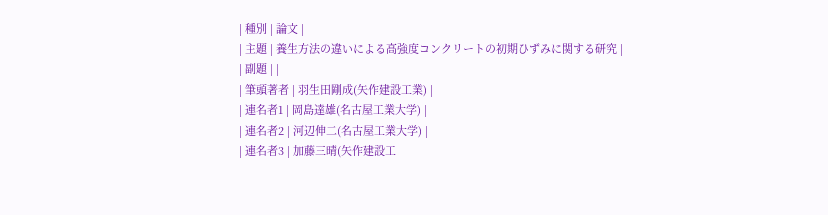| 種別 | 論文 |
| 主題 | 養生方法の違いによる高強度コンクリートの初期ひずみに関する研究 |
| 副題 | |
| 筆頭著者 | 羽生田剛成(矢作建設工業) |
| 連名者1 | 岡島達雄(名古屋工業大学) |
| 連名者2 | 河辺伸二(名古屋工業大学) |
| 連名者3 | 加藤三晴(矢作建設工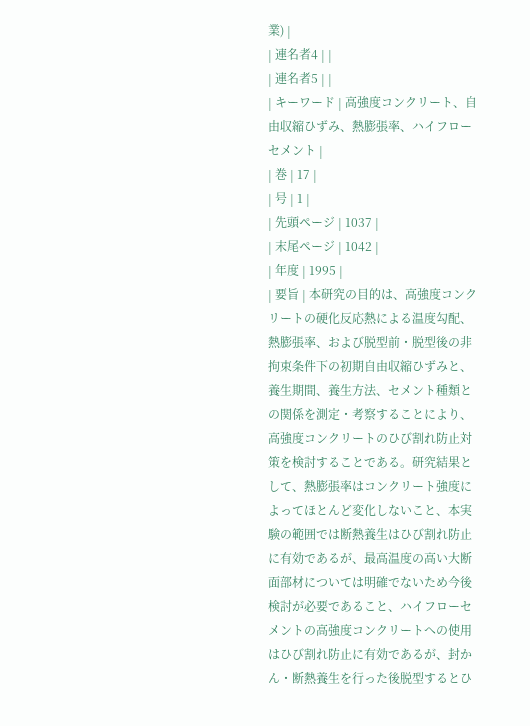業) |
| 連名者4 | |
| 連名者5 | |
| キーワード | 高強度コンクリート、自由収縮ひずみ、熱膨張率、ハイフローセメント |
| 巻 | 17 |
| 号 | 1 |
| 先頭ページ | 1037 |
| 末尾ページ | 1042 |
| 年度 | 1995 |
| 要旨 | 本研究の目的は、高強度コンクリートの硬化反応熱による温度勾配、熱膨張率、および脱型前・脱型後の非拘束条件下の初期自由収縮ひずみと、養生期間、養生方法、セメント種類との関係を測定・考察することにより、高強度コンクリートのひび割れ防止対策を検討することである。研究結果として、熱膨張率はコンクリート強度によってほとんど変化しないこと、本実験の範囲では断熱養生はひび割れ防止に有効であるが、最高温度の高い大断面部材については明確でないため今後検討が必要であること、ハイフローセメントの高強度コンクリートへの使用はひび割れ防止に有効であるが、封かん・断熱養生を行った後脱型するとひ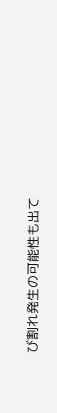び割れ発生の可能性も出て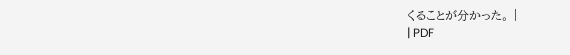くることが分かった。 |
| PDF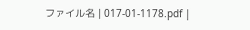ファイル名 | 017-01-1178.pdf |